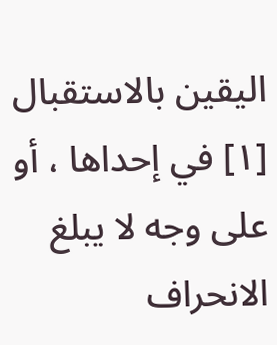اليقين بالاستقبال [١] في إحداها ، أو على وجه لا يبلغ الانحراف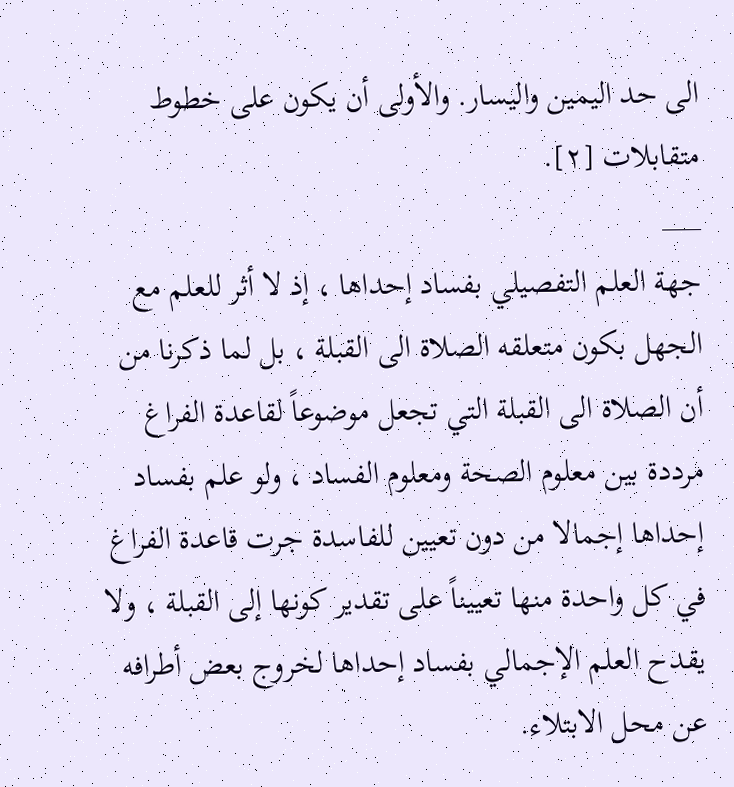الى حد اليمين واليسار. والأولى أن يكون على خطوط متقابلات [٢].
___
جهة العلم التفصيلي بفساد إحداها ، إذ لا أثر للعلم مع الجهل بكون متعلقه الصلاة الى القبلة ، بل لما ذكرنا من أن الصلاة الى القبلة التي تجعل موضوعاً لقاعدة الفراغ مرددة بين معلوم الصحة ومعلوم الفساد ، ولو علم بفساد إحداها إجمالا من دون تعيين للفاسدة جرت قاعدة الفراغ في كل واحدة منها تعييناً على تقدير كونها إلى القبلة ، ولا يقدح العلم الإجمالي بفساد إحداها لخروج بعض أطرافه عن محل الابتلاء.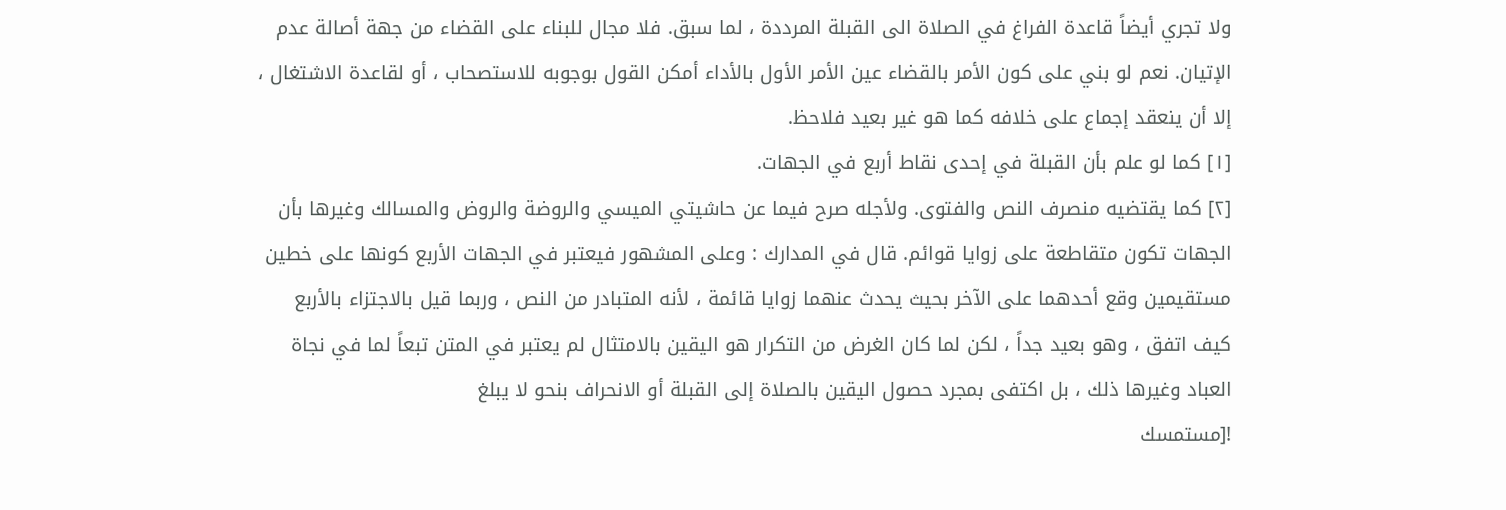ولا تجري أيضاً قاعدة الفراغ في الصلاة الى القبلة المرددة ، لما سبق. فلا مجال للبناء على القضاء من جهة أصالة عدم الإتيان. نعم لو بني على كون الأمر بالقضاء عين الأمر الأول بالأداء أمكن القول بوجوبه للاستصحاب ، أو لقاعدة الاشتغال ، إلا أن ينعقد إجماع على خلافه كما هو غير بعيد فلاحظ.
[١] كما لو علم بأن القبلة في إحدى نقاط أربع في الجهات.
[٢] كما يقتضيه منصرف النص والفتوى. ولأجله صرح فيما عن حاشيتي الميسي والروضة والروض والمسالك وغيرها بأن الجهات تكون متقاطعة على زوايا قوائم. قال في المدارك : وعلى المشهور فيعتبر في الجهات الأربع كونها على خطين مستقيمين وقع أحدهما على الآخر بحيث يحدث عنهما زوايا قائمة ، لأنه المتبادر من النص ، وربما قيل بالاجتزاء بالأربع كيف اتفق ، وهو بعيد جداً ، لكن لما كان الغرض من التكرار هو اليقين بالامتثال لم يعتبر في المتن تبعاً لما في نجاة العباد وغيرها ذلك ، بل اكتفى بمجرد حصول اليقين بالصلاة إلى القبلة أو الانحراف بنحو لا يبلغ
![مستمسك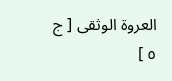العروة الوثقى [ ج ٥ ]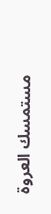مستمسك العروة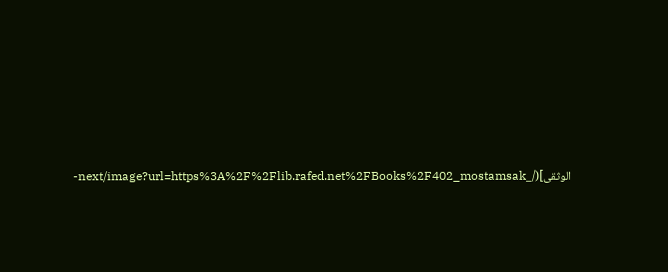الوثقى](/_next/image?url=https%3A%2F%2Flib.rafed.net%2FBooks%2F402_mostamsak-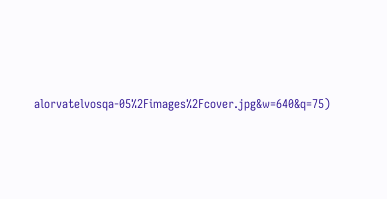alorvatelvosqa-05%2Fimages%2Fcover.jpg&w=640&q=75)